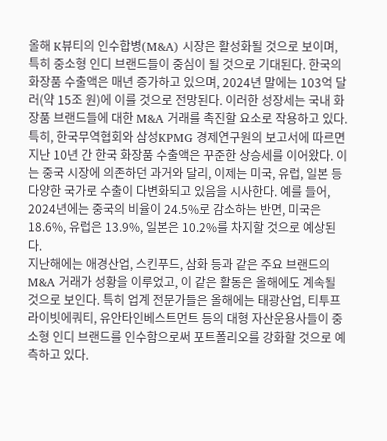올해 K뷰티의 인수합병(M&A) 시장은 활성화될 것으로 보이며, 특히 중소형 인디 브랜드들이 중심이 될 것으로 기대된다. 한국의 화장품 수출액은 매년 증가하고 있으며, 2024년 말에는 103억 달러(약 15조 원)에 이를 것으로 전망된다. 이러한 성장세는 국내 화장품 브랜드들에 대한 M&A 거래를 촉진할 요소로 작용하고 있다.
특히, 한국무역협회와 삼성KPMG 경제연구원의 보고서에 따르면 지난 10년 간 한국 화장품 수출액은 꾸준한 상승세를 이어왔다. 이는 중국 시장에 의존하던 과거와 달리, 이제는 미국, 유럽, 일본 등 다양한 국가로 수출이 다변화되고 있음을 시사한다. 예를 들어, 2024년에는 중국의 비율이 24.5%로 감소하는 반면, 미국은 18.6%, 유럽은 13.9%, 일본은 10.2%를 차지할 것으로 예상된다.
지난해에는 애경산업, 스킨푸드, 삼화 등과 같은 주요 브랜드의 M&A 거래가 성황을 이루었고, 이 같은 활동은 올해에도 계속될 것으로 보인다. 특히 업계 전문가들은 올해에는 태광산업, 티투프라이빗에쿼티, 유안타인베스트먼트 등의 대형 자산운용사들이 중소형 인디 브랜드를 인수함으로써 포트폴리오를 강화할 것으로 예측하고 있다.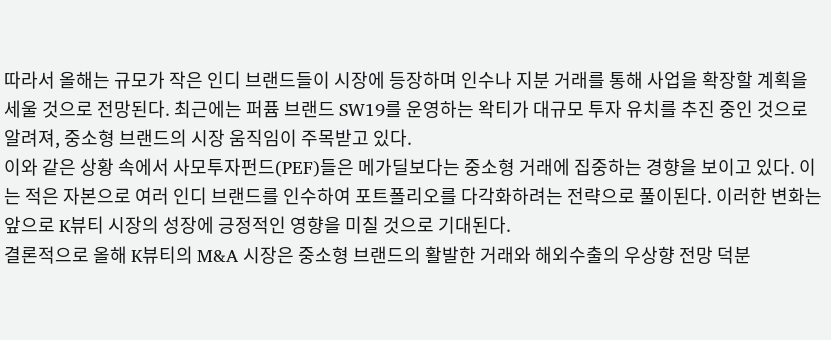따라서 올해는 규모가 작은 인디 브랜드들이 시장에 등장하며 인수나 지분 거래를 통해 사업을 확장할 계획을 세울 것으로 전망된다. 최근에는 퍼퓸 브랜드 SW19를 운영하는 왁티가 대규모 투자 유치를 추진 중인 것으로 알려져, 중소형 브랜드의 시장 움직임이 주목받고 있다.
이와 같은 상황 속에서 사모투자펀드(PEF)들은 메가딜보다는 중소형 거래에 집중하는 경향을 보이고 있다. 이는 적은 자본으로 여러 인디 브랜드를 인수하여 포트폴리오를 다각화하려는 전략으로 풀이된다. 이러한 변화는 앞으로 K뷰티 시장의 성장에 긍정적인 영향을 미칠 것으로 기대된다.
결론적으로 올해 K뷰티의 M&A 시장은 중소형 브랜드의 활발한 거래와 해외수출의 우상향 전망 덕분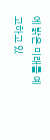에 밝은 미래를 예고하고 있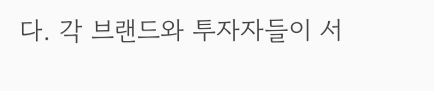다. 각 브랜드와 투자자들이 서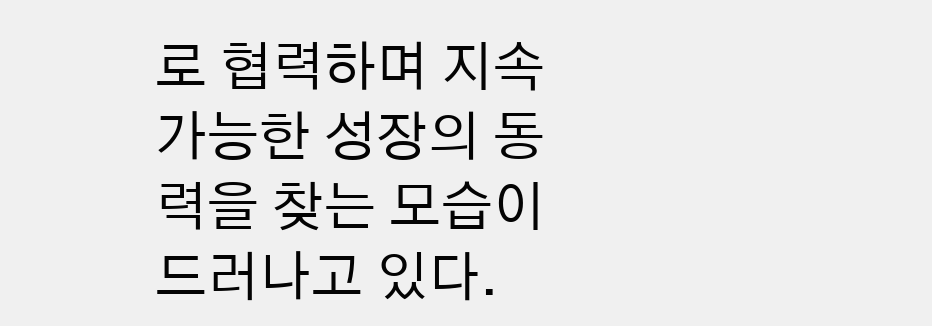로 협력하며 지속 가능한 성장의 동력을 찾는 모습이 드러나고 있다.